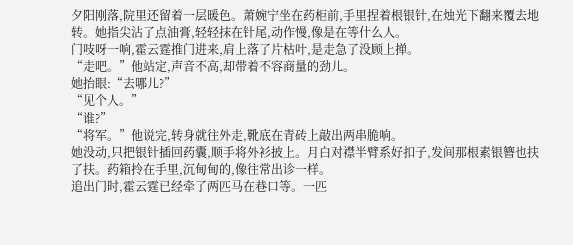夕阳刚落,院里还留着一层暖色。萧婉宁坐在药柜前,手里捏着根银针,在烛光下翻来覆去地转。她指尖沾了点油膏,轻轻抹在针尾,动作慢,像是在等什么人。
门吱呀一响,霍云霆推门进来,肩上落了片枯叶,是走急了没顾上掸。
“走吧。”他站定,声音不高,却带着不容商量的劲儿。
她抬眼:“去哪儿?”
“见个人。”
“谁?”
“将军。”他说完,转身就往外走,靴底在青砖上敲出两串脆响。
她没动,只把银针插回药囊,顺手将外衫披上。月白对襟半臂系好扣子,发间那根素银簪也扶了扶。药箱拎在手里,沉甸甸的,像往常出诊一样。
追出门时,霍云霆已经牵了两匹马在巷口等。一匹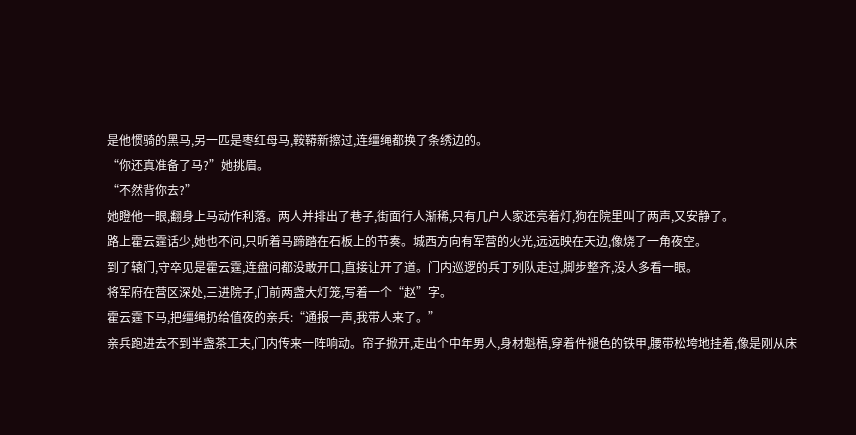是他惯骑的黑马,另一匹是枣红母马,鞍鞯新擦过,连缰绳都换了条绣边的。
“你还真准备了马?”她挑眉。
“不然背你去?”
她瞪他一眼,翻身上马动作利落。两人并排出了巷子,街面行人渐稀,只有几户人家还亮着灯,狗在院里叫了两声,又安静了。
路上霍云霆话少,她也不问,只听着马蹄踏在石板上的节奏。城西方向有军营的火光,远远映在天边,像烧了一角夜空。
到了辕门,守卒见是霍云霆,连盘问都没敢开口,直接让开了道。门内巡逻的兵丁列队走过,脚步整齐,没人多看一眼。
将军府在营区深处,三进院子,门前两盏大灯笼,写着一个“赵”字。
霍云霆下马,把缰绳扔给值夜的亲兵:“通报一声,我带人来了。”
亲兵跑进去不到半盏茶工夫,门内传来一阵响动。帘子掀开,走出个中年男人,身材魁梧,穿着件褪色的铁甲,腰带松垮地挂着,像是刚从床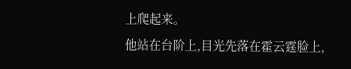上爬起来。
他站在台阶上,目光先落在霍云霆脸上,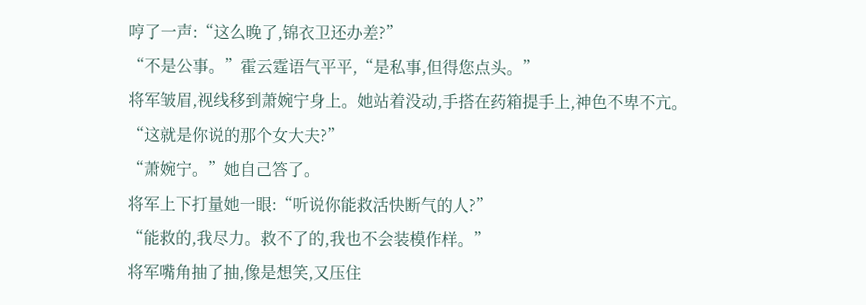哼了一声:“这么晚了,锦衣卫还办差?”
“不是公事。”霍云霆语气平平,“是私事,但得您点头。”
将军皱眉,视线移到萧婉宁身上。她站着没动,手搭在药箱提手上,神色不卑不亢。
“这就是你说的那个女大夫?”
“萧婉宁。”她自己答了。
将军上下打量她一眼:“听说你能救活快断气的人?”
“能救的,我尽力。救不了的,我也不会装模作样。”
将军嘴角抽了抽,像是想笑,又压住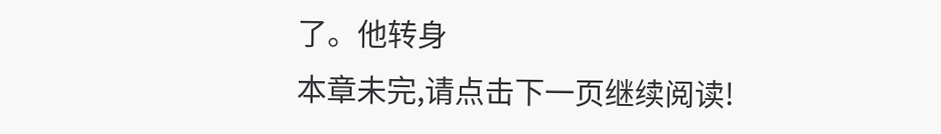了。他转身
本章未完,请点击下一页继续阅读!